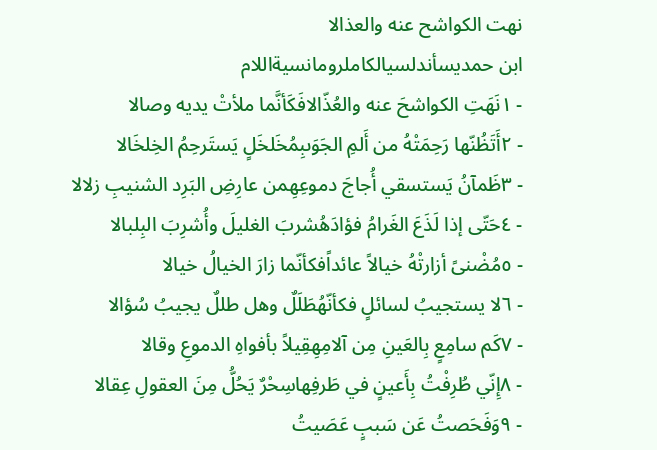نهت الكواشح عنه والعذالا
ابن حمديسأندلسيالكاملرومانسيةاللام
- ١نَهَتِ الكواشحَ عنه والعُذّالافَكَأنَّما ملأتْ يديه وصالا
- ٢أَتَظُنّها رَحِمَتْهُ من أَلمِ الجَوَىبِمُخَلخَلٍ يَستَرحِمُ الخِلخَالا
- ٣ظَمآنُ يَستسقي أُجاجَ دموعِهِمن عارِضِ البَرِد الشنيبِ زلالا
- ٤حَتّى إذا لَذَعَ الغَرامُ فؤادَهُشربَ الغليلَ وأُشرِبَ البِلبالا
- ٥مُضْنىً أزارتْهُ خيالاً عائداًفكأنّما زارَ الخيالُ خيالا
- ٦لا يستجيبُ لسائلٍ فكأنّهُطَلَلٌ وهل طللٌ يجيبُ سُؤالا
- ٧كَم سامِعٍ بِالعَينِ مِن آلامِهِقِيلاً بأفواهِ الدموعِ وقالا
- ٨إِنّي طُرِفْتُ بِأَعينٍ في طَرفِهاسِحْرٌ يَحُلُّ مِنَ العقولِ عِقالا
- ٩وَفَحَصتُ عَن سَببٍ عَصَيتُ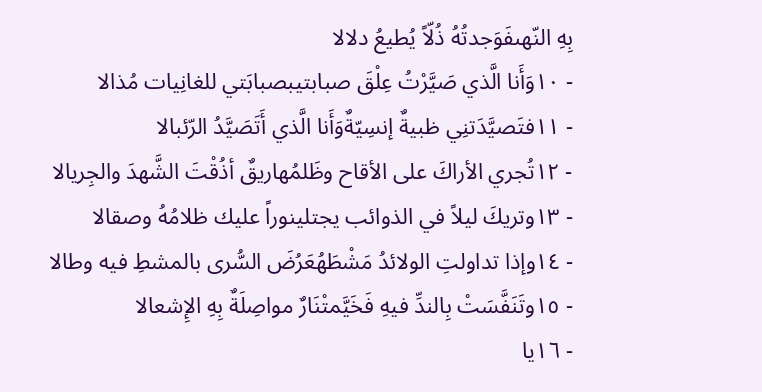بِهِ النّهىفَوَجدتُهُ ذُلّاً يُطيعُ دلالا
- ١٠وَأَنا الَّذي صَيَّرْتُ عِلْقَ صبابتيبصبابَتي للغانِيات مُذالا
- ١١فتَصيَّدَتنِي ظبيةٌ إنسِيّةٌوَأَنا الَّذي أَتَصَيَّدُ الرّئبالا
- ١٢تُجري الأراكَ على الأقاح وظَلمُهاريقٌ أذُقْتَ الشَّهدَ والجِريالا
- ١٣وتريكَ ليلاً في الذوائب يجتلينوراً عليك ظلامُهُ وصقالا
- ١٤وإذا تداولتِ الولائدُ مَشْطَهُعَرُضَ السُّرى بالمشطِ فيه وطالا
- ١٥وتَنَفَّسَتْ بِالندِّ فيهِ فَخَيَّمتْنَارٌ مواصِلَةٌ بِهِ الإِشعالا
- ١٦يا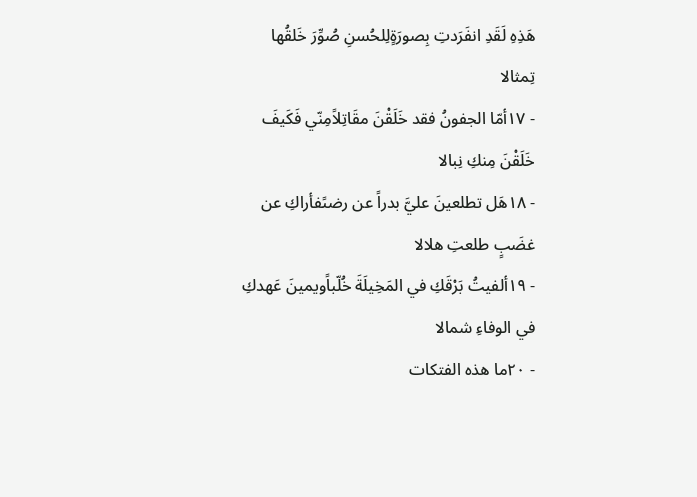هَذِهِ لَقَدِ انفَرَدتِ بِصورَةٍلِلحُسنِ صُوِّرَ خَلقُها تِمثالا
- ١٧أمّا الجفونُ فقد خَلَقْنَ مقَاتِلاًمِنّي فَكَيفَ خَلَقْنَ مِنكِ نِبالا
- ١٨هَل تطلعينَ عليَّ بدراً عن رضىًفأراكِ عن غضَبٍ طلعتِ هلالا
- ١٩ألفيتُ بَرْقَكِ في المَخِيلَةَ خُلّباًويمينَ عَهدكِ في الوفاءِ شمالا
- ٢٠ما هذه الفتكات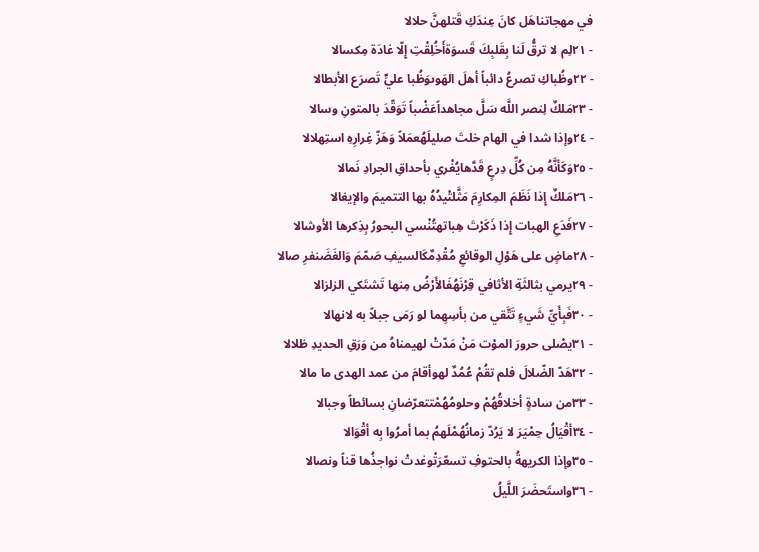في مهجاتناهَل كانَ عِندَكِ قَتلهنَّ حلالا
- ٢١لِم لا ترقُّ لَنا بِقَلبِكَ قَسوَةأَخُلِقْتِ إِلّا غادَة مِكسالا
- ٢٢وظُباكِ تصرعُ دائباً أهلَ الهَوىوَظُبا عليٍّ تَصرَع الأبطالا
- ٢٣مَلكٌ لِنصر اللَّه سَلَّ مجاهداًعَضْباً تَوَقّدَ بالمتونِ وسالا
- ٢٤وإذا شدا في الهام خلتَ صليلَهُعمَلاً وَهَزّ غِرارِهِ استِهلالا
- ٢٥وَكَأنَّهُ مِن كُلِّ دِرعٍ قَدَّهايُغْري بأحداقِ الجرادِ نَمالا
- ٢٦مَلكٌ إِذا نَظَمَ المِكارِمَ مَثَّلتْيدُهُ بها التتميمَ والإيغالا
- ٢٧فَدَعِ الهبات إِذا ذَكَرْتَ هِباتهتُنْسي البحورُ بِذِكرها الأوشالا
- ٢٨ماضٍ على هَوْلِ الوقائعِ مُقْدِمٌكَالسيفِ صَمّمَ وَالغَضَنفرِ صالا
- ٢٩يرمي بثالثَةِ الأثافي قِرْنَهُفَالأَرْضُ مِنها تَشتَكي الزلزالا
- ٣٠فَبِأَيِّ شَيءٍ تَتَّقي من بأسِهِما لو رَمَى جبلاً به لانهالا
- ٣١يصْلى حرورَ الموْت مَنْ مَدّتْ لهيمناهُ من وَرَقِ الحديدِ ظلالا
- ٣٢هَدّ الضّلالَ فلم تقُمْ عُمُدٌ لهوأقامَ من عمد الهدى ما مالا
- ٣٣من سادةٍ أخلاقُهُمْ وحلومُهُمْتتعرّضانِ بسائطاً وجبالا
- ٣٤أقْيَالُ حِمْيَرَ لا يَرُدّ زمانُهُمْلَهمُ بما أمرُوا بِه أقْوَالا
- ٣٥وإذا الكريهةُ بالحتوفِ تسعّرَتْوغدتْ نواجذُها قناً ونصالا
- ٣٦واستَحضَرَ اللَّيلُ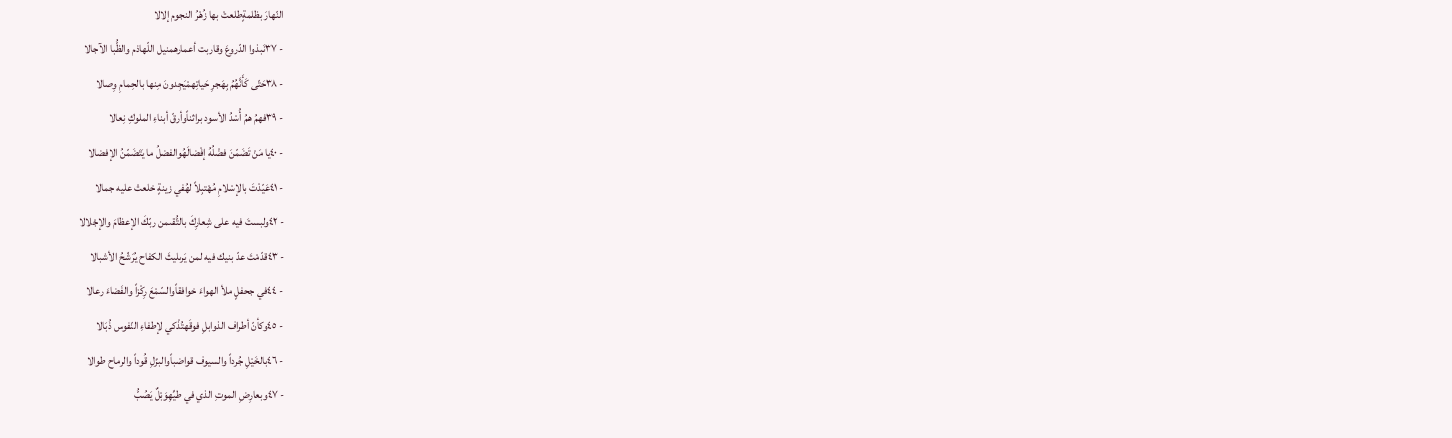النّهارَ بظلمةٍطلعتْ بها زُهْرُ النجوم إلالا
- ٣٧نَبذوا الدّروعَ وقاربت أعمارهمنيل اللّهاذم والظُّبا الآجالا
- ٣٨حَتّى كَأَنَّهُمُ بِهَجرِ حَياتِهمْيَجِدونَ مِنها بالحِمامِ وِصالا
- ٣٩فهمُ همُ أُسْدُ الأسود براثناًوأرقّ أبناءِ الملوكِ نِعالا
- ٤٠يا مَنْ تَضَمّنَ فضْلُهُ إفْضالَهُوالفضلُ ما يَتَضَمّنُ الإفضالا
- ٤١عَيّدْتَ بالإسْلامِ مُهْتبِلاً لهُفي زينةٍ خلعتْ عليه جمالا
- ٤٢ولبستَ فيه على شِعارِكَ بالتُّقىمن ربّكَ الإعظامَ والإجْلالا
- ٤٣قدّمْتَ عدّ بنيك فيه لمن يَرىليثَ الكفاح يُرَشّحُ الأشبالا
- ٤٤في جحفلٍ ملأ الهواءَ خوافقاًوالسّمْعَ رِكْزاً والفَضاءَ رعالا
- ٤٥وكأنّ أطراف الذوابلِ فوقَهتُذْكي لإطفاءِ النّفوس ذُبَالا
- ٤٦بالخَيْلِ جُرداً والسيوف قواضباًوالبزْلِ قُوداً والرماح طوالا
- ٤٧وبعارِضِ الموتِ الذي في طيِّهِوَبْلٌ يَصُبُّ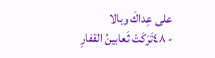على عِداكَ وبالا
- ٤٨تَرَكَتْ ثَعابينُ القفارِ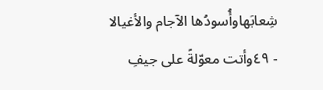شِعابَهاوأُسودُها الآجام والأغيالا
- ٤٩وأتت معوّلةً على جيفِ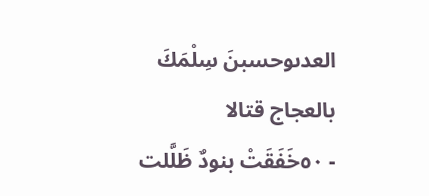العدىوحسبنَ سِلْمَكَ بالعجاج قتالا
- ٥٠خَفَقَتْ بنودٌ ظَلَّلت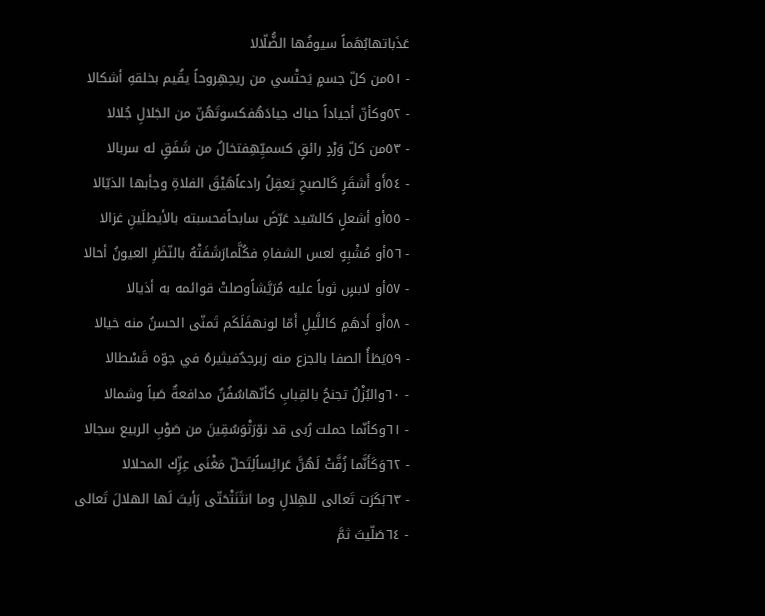عَذَباتهابُهَماً سيوفُها الضُّلّالا
- ٥١من كلّ جسمٍ يَحتْسي من ريحِهِروحاً يقُيم بخلقهِ أشكالا
- ٥٢وكأنّ أجياداً حباك جيادَهُفكسوتَهُنّ من الجَلالِ جُلالا
- ٥٣من كلّ وَرْدٍ رائقٍ كسميِّهِفتخالُ من شَفَقٍ له سربالا
- ٥٤أَو أَشقَرٍ كَالصبحِ يَعقِلُ رادعاًهَيْقَ الفلاةِ وجأبها الذيّالا
- ٥٥أو أشعلٍ كالسّيد عَرّضَ سابحاًفحسبته بالأيطلَينِ غزالا
- ٥٦أو مُشْبِهٍ لعس الشفاهِ فكُلَّمارَشَفَتْهُ بالنّظَرِ العيونُ أحالا
- ٥٧أو لابسٍ ثوباً عليه مُرَيَّشاًوصلتْ قوائمه به أذيالا
- ٥٨أَو أَدهَمٍ كاللَّيلِ أَمّا لونهفَلَكَم تَمنّى الحسنُ منه خيالا
- ٥٩يَطَأُ الصفا بالجزع منه زبرجدٌفيثيرهُ في جوّه قَسْطالا
- ٦٠والبُزْلُ تجنحُ بالقِبابِ كأنّهاسُفُنٌ مدافعةٌ صَباً وشمالا
- ٦١وكأنّما حملت رُبى قد نوّرَتْوَسُقِينَ من صَوْبِ الربيع سجالا
- ٦٢وَكَأَنَّما زُفَّتْ لَهُنَّ عَرائِساًلِتَحلّ مَغْنَى عِزِّك المحلالا
- ٦٣بَكَرَت تَعالى للهِلالِ وما انثَنَتْحَتّى رَأيتَ لَها الهلالَ تَعالى
- ٦٤صَلّيتَ ثمَّ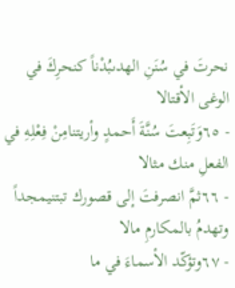نحرتَ في سُنَنِ الهدىبُدْناً كنحرِكَ في الوغى الأقتالا
- ٦٥وَتَبِعتَ سُنَّةَ أَحمدٍ وأريتنامِنْ فِعْلِهِ في الفعلِ منك مثالا
- ٦٦ثمَّ انصرفتَ إلى قصورك تبتنيمجداً وتهدمُ بالمكارمِ مالا
- ٦٧وتؤكّد الأسماءَ في ما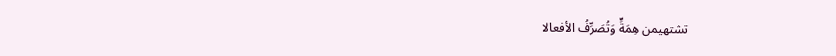تشتهيمن هِمَةٍّ وَتُصَرِّفُ الأفعالا